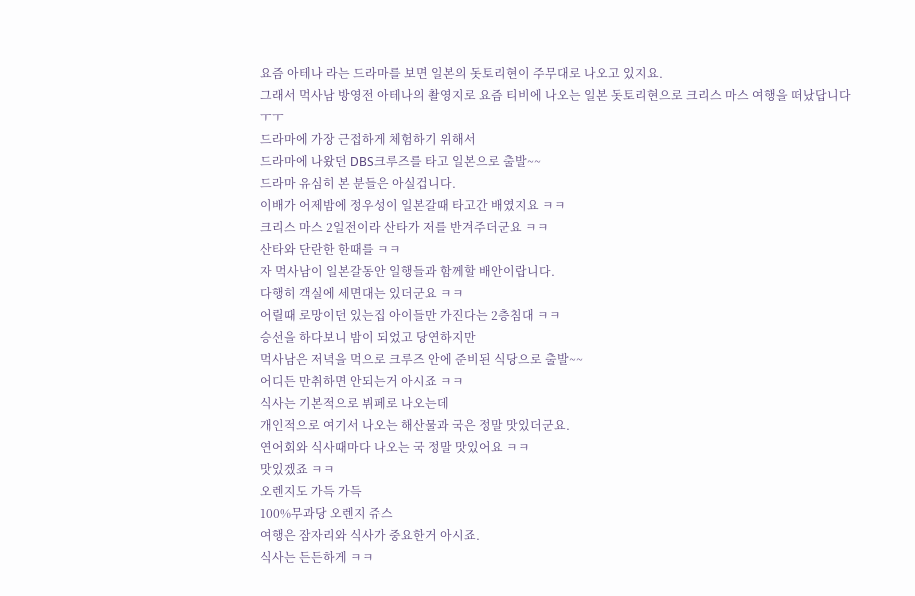요즘 아테나 라는 드라마를 보면 일본의 돗토리현이 주무대로 나오고 있지요.
그래서 먹사남 방영전 아테나의 촬영지로 요즘 티비에 나오는 일본 돗토리현으로 크리스 마스 여행을 떠났답니다 ㅜㅜ
드라마에 가장 근접하게 체험하기 위해서
드라마에 나왔던 DBS크루즈를 타고 일본으로 출발~~
드라마 유심히 본 분들은 아실겁니다.
이배가 어제밤에 정우성이 일본갈때 타고간 배였지요 ㅋㅋ
크리스 마스 2일전이라 산타가 저를 반겨주더군요 ㅋㅋ
산타와 단란한 한때를 ㅋㅋ
자 먹사남이 일본갈동안 일행들과 함께할 배안이랍니다.
다행히 객실에 세면대는 있더군요 ㅋㅋ
어릴때 로망이던 있는집 아이들만 가진다는 2층침대 ㅋㅋ
승선을 하다보니 밤이 되었고 당연하지만
먹사남은 저녁을 먹으로 크루즈 안에 준비된 식당으로 출발~~
어디든 만취하면 안되는거 아시죠 ㅋㅋ
식사는 기본적으로 뷔페로 나오는데
개인적으로 여기서 나오는 해산물과 국은 정말 맛있더군요.
연어회와 식사때마다 나오는 국 정말 맛있어요 ㅋㅋ
맛있겠죠 ㅋㅋ
오렌지도 가득 가득
100%무과당 오렌지 쥬스
여행은 잠자리와 식사가 중요한거 아시죠.
식사는 든든하게 ㅋㅋ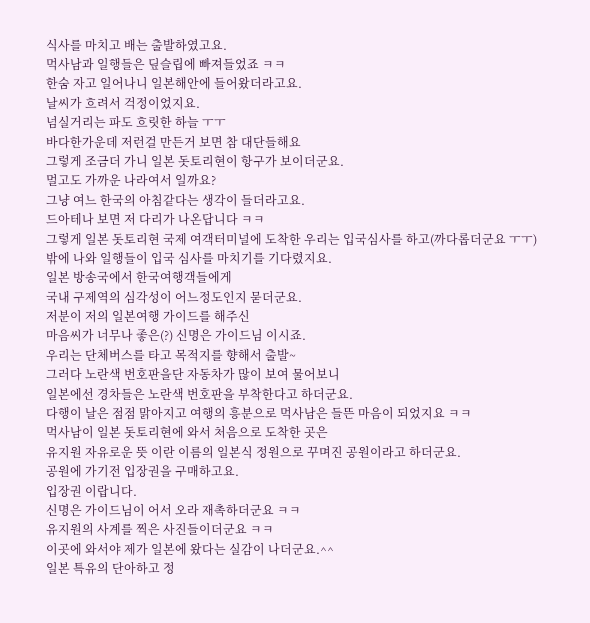식사를 마치고 배는 출발하였고요.
먹사남과 일행들은 딮슬립에 빠져들었죠 ㅋㅋ
한숨 자고 일어나니 일본해안에 들어왔더라고요.
날씨가 흐려서 걱정이었지요.
넘실거리는 파도 흐릿한 하늘 ㅜㅜ
바다한가운데 저런걸 만든거 보면 참 대단들해요
그렇게 조금더 가니 일본 돗토리현이 항구가 보이더군요.
멀고도 가까운 나라여서 일까요?
그냥 여느 한국의 아침같다는 생각이 들더라고요.
드아테나 보면 저 다리가 나온답니다 ㅋㅋ
그렇게 일본 돗토리현 국제 여객터미널에 도착한 우리는 입국심사를 하고(까다롭더군요 ㅜㅜ)
밖에 나와 일행들이 입국 심사를 마치기를 기다렸지요.
일본 방송국에서 한국여행객들에게
국내 구제역의 심각성이 어느정도인지 묻더군요.
저분이 저의 일본여행 가이드를 해주신
마음씨가 너무나 좋은(?) 신명은 가이드님 이시죠.
우리는 단체버스를 타고 목적지를 향해서 출발~
그러다 노란색 번호판을단 자동차가 많이 보여 물어보니
일본에선 경차들은 노란색 번호판을 부착한다고 하더군요.
다행이 날은 점점 맑아지고 여행의 흥분으로 먹사남은 들뜬 마음이 되었지요 ㅋㅋ
먹사남이 일본 돗토리현에 와서 처음으로 도착한 곳은
유지원 자유로운 뜻 이란 이름의 일본식 정원으로 꾸며진 공원이라고 하더군요.
공원에 가기전 입장권을 구매하고요.
입장권 이랍니다.
신명은 가이드님이 어서 오라 재촉하더군요 ㅋㅋ
유지원의 사계를 찍은 사진들이더군요 ㅋㅋ
이곳에 와서야 제가 일본에 왔다는 실감이 나더군요.^^
일본 특유의 단아하고 정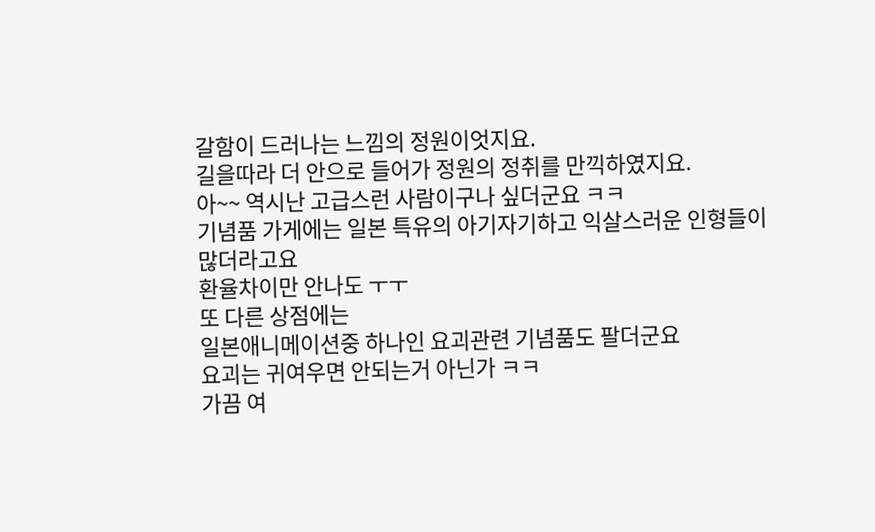갈함이 드러나는 느낌의 정원이엇지요.
길을따라 더 안으로 들어가 정원의 정취를 만끽하였지요.
아~~ 역시난 고급스런 사람이구나 싶더군요 ㅋㅋ
기념품 가게에는 일본 특유의 아기자기하고 익살스러운 인형들이 많더라고요
환율차이만 안나도 ㅜㅜ
또 다른 상점에는
일본애니메이션중 하나인 요괴관련 기념품도 팔더군요
요괴는 귀여우면 안되는거 아닌가 ㅋㅋ
가끔 여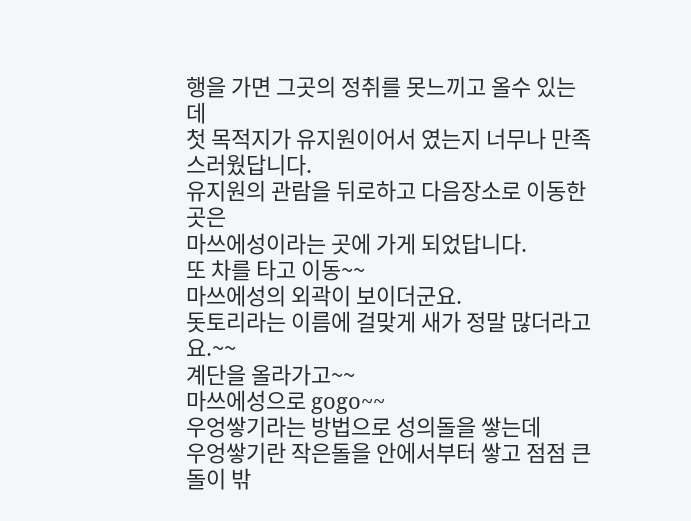행을 가면 그곳의 정취를 못느끼고 올수 있는데
첫 목적지가 유지원이어서 였는지 너무나 만족스러웠답니다.
유지원의 관람을 뒤로하고 다음장소로 이동한 곳은
마쓰에성이라는 곳에 가게 되었답니다.
또 차를 타고 이동~~
마쓰에성의 외곽이 보이더군요.
돗토리라는 이름에 걸맞게 새가 정말 많더라고요.~~
계단을 올라가고~~
마쓰에성으로 gogo~~
우엉쌓기라는 방법으로 성의돌을 쌓는데
우엉쌓기란 작은돌을 안에서부터 쌓고 점점 큰돌이 밖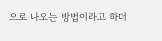으로 나오는 방법이라고 하더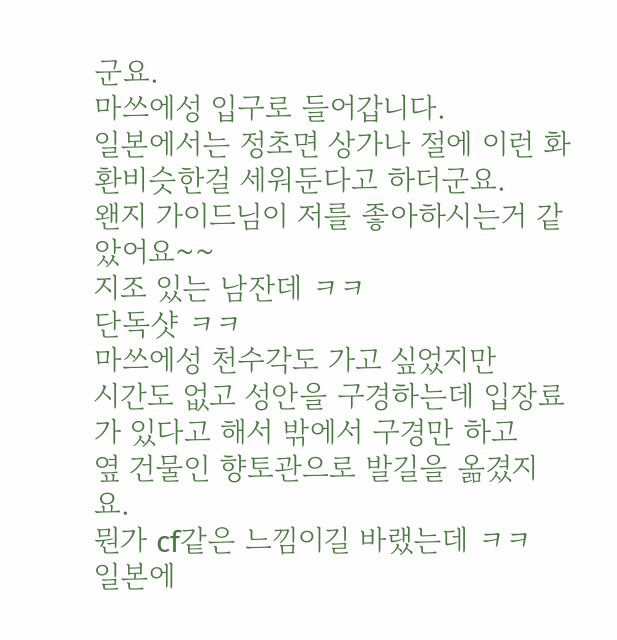군요.
마쓰에성 입구로 들어갑니다.
일본에서는 정초면 상가나 절에 이런 화환비슷한걸 세워둔다고 하더군요.
왠지 가이드님이 저를 좋아하시는거 같았어요~~
지조 있는 남잔데 ㅋㅋ
단독샷 ㅋㅋ
마쓰에성 천수각도 가고 싶었지만
시간도 없고 성안을 구경하는데 입장료가 있다고 해서 밖에서 구경만 하고
옆 건물인 향토관으로 발길을 옮겼지요.
뭔가 cf같은 느낌이길 바랬는데 ㅋㅋ
일본에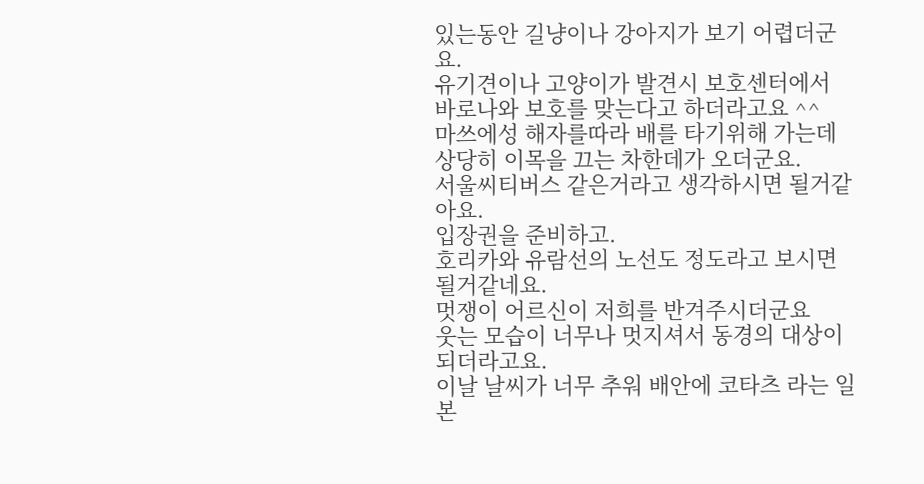있는동안 길냥이나 강아지가 보기 어렵더군요.
유기견이나 고양이가 발견시 보호센터에서 바로나와 보호를 맞는다고 하더라고요 ^^
마쓰에성 해자를따라 배를 타기위해 가는데
상당히 이목을 끄는 차한데가 오더군요.
서울씨티버스 같은거라고 생각하시면 될거같아요.
입장권을 준비하고.
호리카와 유람선의 노선도 정도라고 보시면 될거같네요.
멋쟁이 어르신이 저희를 반겨주시더군요
웃는 모습이 너무나 멋지셔서 동경의 대상이 되더라고요.
이날 날씨가 너무 추워 배안에 코타츠 라는 일본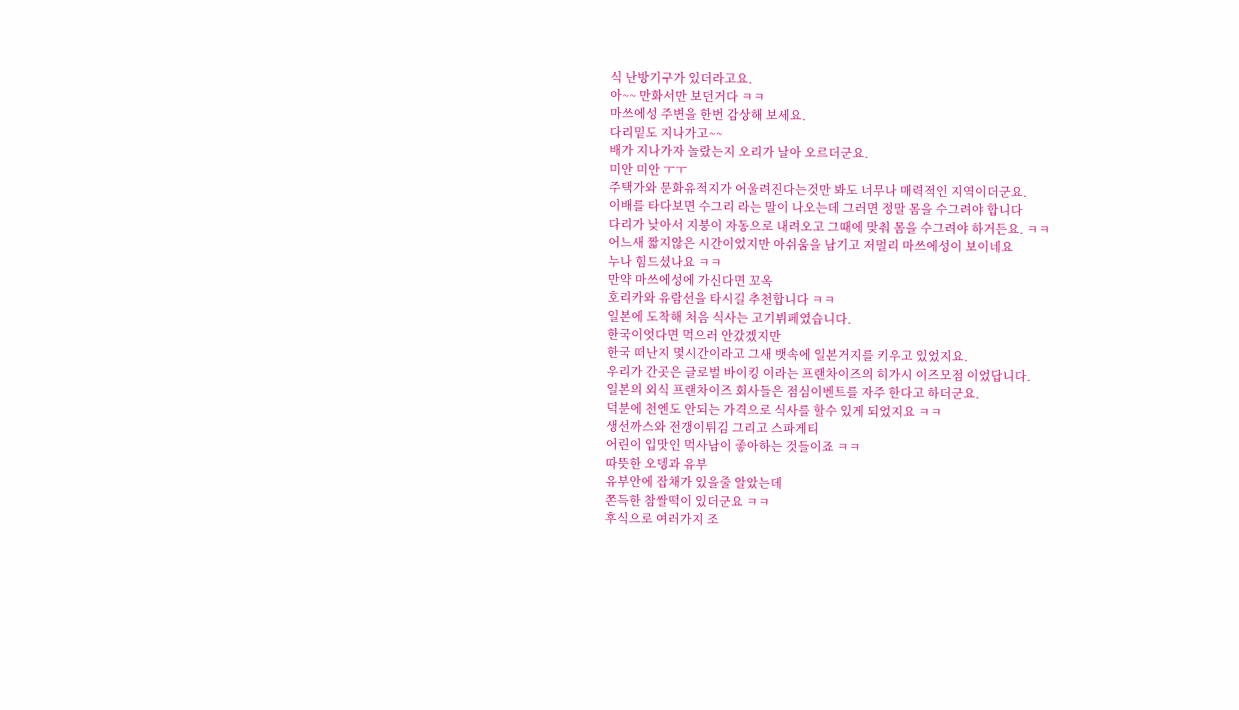식 난방기구가 있더라고요.
아~~ 만화서만 보던거다 ㅋㅋ
마쓰에성 주변을 한번 감상해 보세요.
다리밑도 지나가고~~
배가 지나가자 놀랐는지 오리가 날아 오르더군요.
미안 미안 ㅜㅜ
주택가와 문화유적지가 어울려진다는것만 봐도 너무나 매력적인 지역이더군요.
이배를 타다보면 수그리 라는 말이 나오는데 그러면 정말 몸을 수그려야 합니다
다리가 낮아서 지붕이 자동으로 내려오고 그때에 맞춰 몸을 수그려야 하거든요. ㅋㅋ
어느새 짧지않은 시간이었지만 아쉬움을 남기고 저멀리 마쓰에성이 보이네요
누나 힘드셨나요 ㅋㅋ
만약 마쓰에성에 가신다면 꼬옥
호리카와 유람선을 타시길 추천합니다 ㅋㅋ
일본에 도착해 처음 식사는 고기뷔페였습니다.
한국이엇다면 먹으러 안갔겠지만
한국 떠난지 몇시간이라고 그새 뱃속에 일본거지를 키우고 있었지요.
우리가 간곳은 글로벌 바이킹 이라는 프랜차이즈의 히가시 이즈모점 이었답니다.
일본의 외식 프랜차이즈 회사들은 점심이벤트를 자주 한다고 하더군요.
덕분에 천엔도 안되는 가격으로 식사를 할수 있게 되었지요 ㅋㅋ
생선까스와 전갱이튀김 그리고 스파게티
어린이 입맛인 먹사남이 좋아하는 것들이죠 ㅋㅋ
따뜻한 오뎅과 유부
유부안에 잡채가 있을줄 알았는데
쫀득한 참쌀떡이 있더군요 ㅋㅋ
후식으로 여러가지 조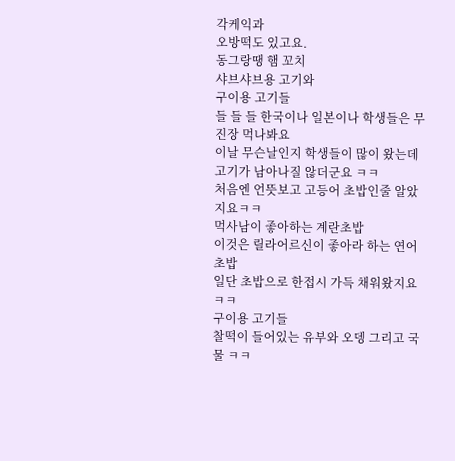각케익과
오방떡도 있고요.
동그랑땡 햄 꼬치
샤브샤브용 고기와
구이용 고기들
들 들 들 한국이나 일본이나 학생들은 무진장 먹나봐요
이날 무슨날인지 학생들이 많이 왔는데
고기가 남아나질 않더군요 ㅋㅋ
처음엔 언뜻보고 고등어 초밥인줄 알았지요ㅋㅋ
먹사남이 좋아하는 계란초밥
이것은 릴라어르신이 좋아라 하는 연어초밥
일단 초밥으로 한접시 가득 채워왔지요 ㅋㅋ
구이용 고기들
찰떡이 들어있는 유부와 오뎅 그리고 국물 ㅋㅋ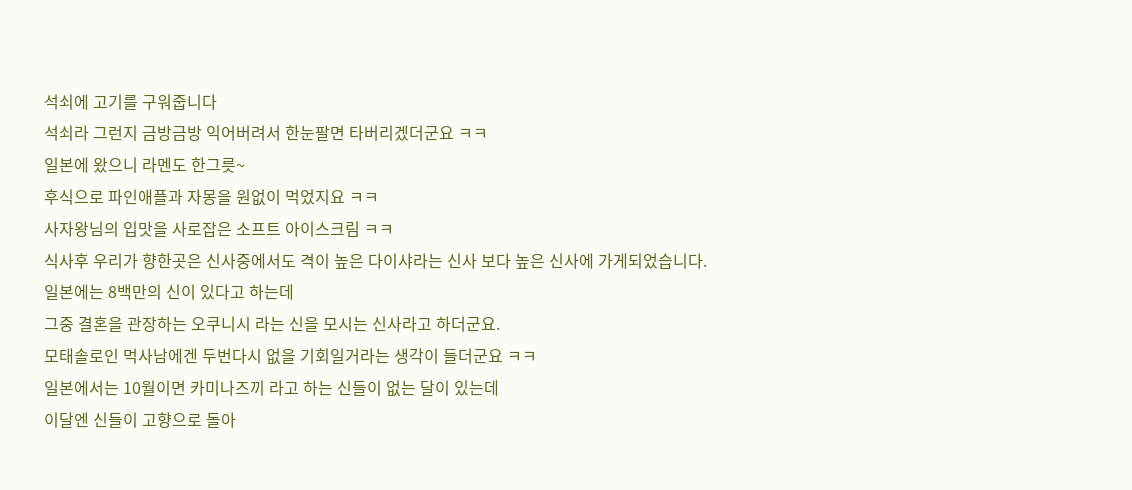석쇠에 고기를 구워줍니다
석쇠라 그런지 금방금방 익어버려서 한눈팔면 타버리겠더군요 ㅋㅋ
일본에 왔으니 라멘도 한그릇~
후식으로 파인애플과 자몽을 원없이 먹었지요 ㅋㅋ
사자왕님의 입맛을 사로잡은 소프트 아이스크림 ㅋㅋ
식사후 우리가 향한곳은 신사중에서도 격이 높은 다이샤라는 신사 보다 높은 신사에 가게되었습니다.
일본에는 8백만의 신이 있다고 하는데
그중 결혼을 관장하는 오쿠니시 라는 신을 모시는 신사라고 하더군요.
모태솔로인 먹사남에겐 두번다시 없을 기회일거라는 생각이 들더군요 ㅋㅋ
일본에서는 10월이면 카미나즈끼 라고 하는 신들이 없는 달이 있는데
이달엔 신들이 고향으로 돌아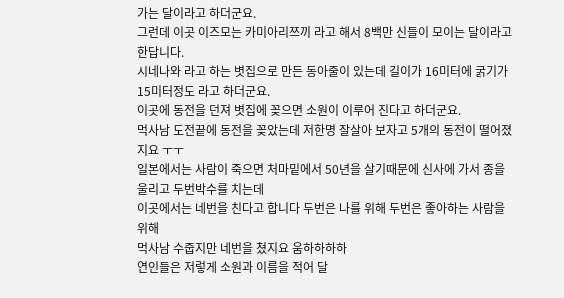가는 달이라고 하더군요.
그런데 이곳 이즈모는 카미아리쯔끼 라고 해서 8백만 신들이 모이는 달이라고 한답니다.
시네나와 라고 하는 볏집으로 만든 동아줄이 있는데 길이가 16미터에 굵기가 15미터정도 라고 하더군요.
이곳에 동전을 던져 볏집에 꽂으면 소원이 이루어 진다고 하더군요.
먹사남 도전끝에 동전을 꽂았는데 저한명 잘살아 보자고 5개의 동전이 떨어졌지요 ㅜㅜ
일본에서는 사람이 죽으면 처마밑에서 50년을 살기때문에 신사에 가서 종을 울리고 두번박수를 치는데
이곳에서는 네번을 친다고 합니다 두번은 나를 위해 두번은 좋아하는 사람을 위해
먹사남 수줍지만 네번을 쳤지요 움하하하하
연인들은 저렇게 소원과 이름을 적어 달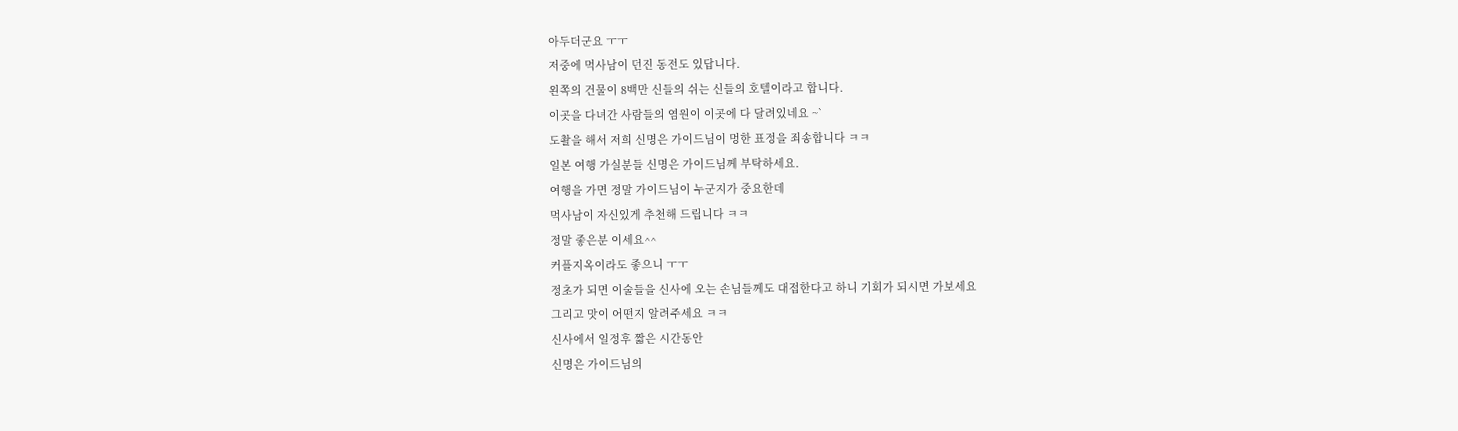아두더군요 ㅜㅜ
저중에 먹사남이 던진 동전도 있답니다.
왼쪽의 건물이 8백만 신들의 쉬는 신들의 호텔이라고 합니다.
이곳을 다녀간 사람들의 염원이 이곳에 다 달려있네요 ~`
도촬을 해서 저희 신명은 가이드님이 멍한 표정을 죄송합니다 ㅋㅋ
일본 여행 가실분들 신명은 가이드님께 부탁하세요.
여행을 가면 정말 가이드님이 누군지가 중요한데
먹사남이 자신있게 추천해 드립니다 ㅋㅋ
정말 좋은분 이세요^^
커플지옥이라도 좋으니 ㅜㅜ
정초가 되면 이술들을 신사에 오는 손님들께도 대접한다고 하니 기회가 되시면 가보세요
그리고 맛이 어떤지 알려주세요 ㅋㅋ
신사에서 일정후 짧은 시간동안
신명은 가이드님의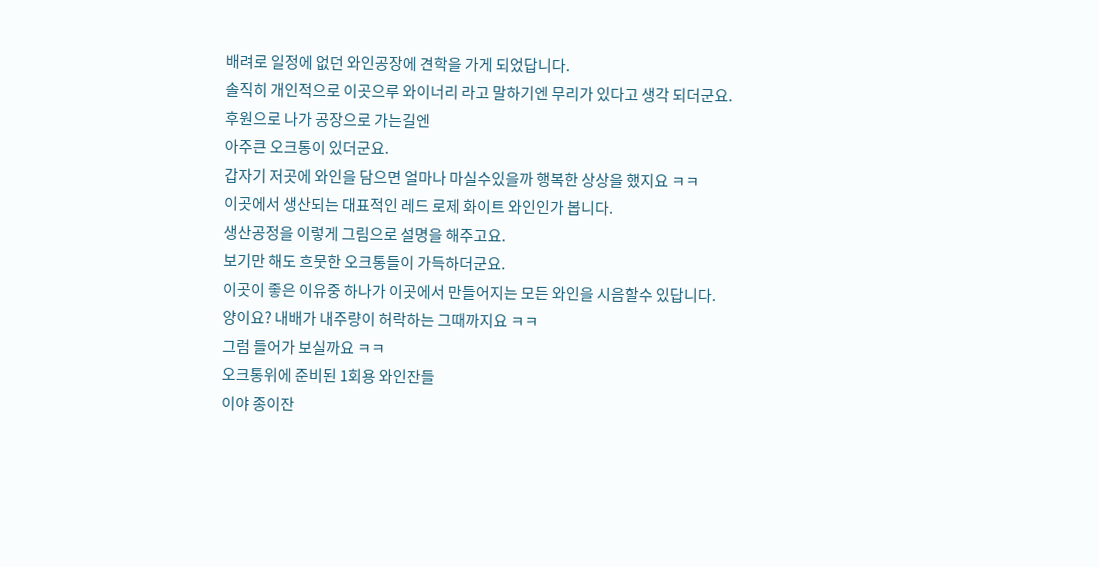배려로 일정에 없던 와인공장에 견학을 가게 되었답니다.
솔직히 개인적으로 이곳으루 와이너리 라고 말하기엔 무리가 있다고 생각 되더군요.
후원으로 나가 공장으로 가는길엔
아주큰 오크통이 있더군요.
갑자기 저곳에 와인을 담으면 얼마나 마실수있을까 행복한 상상을 했지요 ㅋㅋ
이곳에서 생산되는 대표적인 레드 로제 화이트 와인인가 봅니다.
생산공정을 이렇게 그림으로 설명을 해주고요.
보기만 해도 흐뭇한 오크통들이 가득하더군요.
이곳이 좋은 이유중 하나가 이곳에서 만들어지는 모든 와인을 시음할수 있답니다.
양이요? 내배가 내주량이 허락하는 그때까지요 ㅋㅋ
그럼 들어가 보실까요 ㅋㅋ
오크통위에 준비된 1회용 와인잔들
이야 종이잔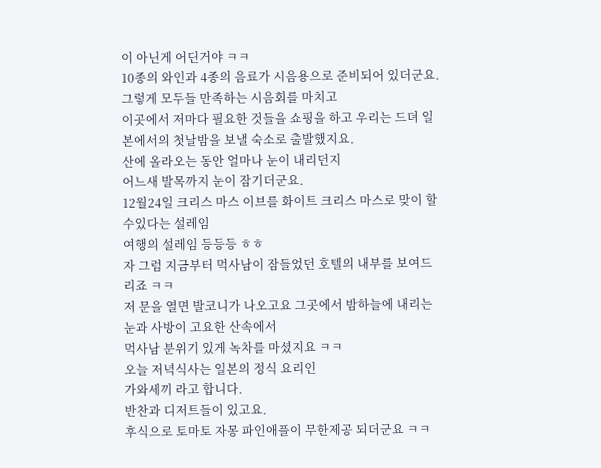이 아닌게 어딘거야 ㅋㅋ
10종의 와인과 4종의 음료가 시음용으로 준비되어 있더군요.
그렇게 모두들 만족하는 시음회를 마치고
이곳에서 저마다 필요한 것들을 쇼핑을 하고 우리는 드뎌 일본에서의 첫날밤을 보낼 숙소로 출발했지요.
산에 올라오는 동안 얼마나 눈이 내리던지
어느새 발목까지 눈이 잠기더군요.
12월24일 크리스 마스 이브를 화이트 크리스 마스로 맞이 할수있다는 설레임
여행의 설레임 등등등 ㅎㅎ
자 그럼 지금부터 먹사남이 잠들었던 호텔의 내부를 보여드리죠 ㅋㅋ
저 문을 열면 발코니가 나오고요 그곳에서 밤하늘에 내리는 눈과 사방이 고요한 산속에서
먹사남 분위기 있게 녹차를 마셨지요 ㅋㅋ
오늘 저녁식사는 일본의 정식 요리인
가와세끼 라고 합니다.
반찬과 디저트들이 있고요.
후식으로 토마토 자몽 파인애플이 무한제공 되더군요 ㅋㅋ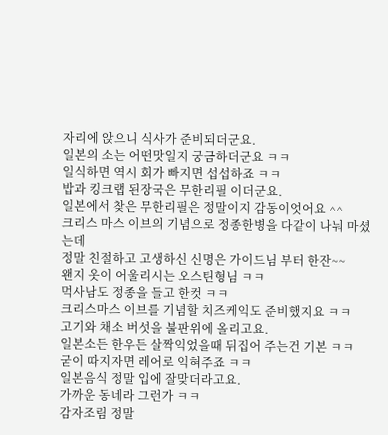자리에 앉으니 식사가 준비되더군요.
일본의 소는 어떤맛일지 궁금하더군요 ㅋㅋ
일식하면 역시 회가 빠지면 섭섭하죠 ㅋㅋ
밥과 킹크랩 된장국은 무한리필 이더군요.
일본에서 찾은 무한리필은 정말이지 감동이엇어요 ^^
크리스 마스 이브의 기념으로 정종한병을 다같이 나눠 마셨는데
정말 친절하고 고생하신 신명은 가이드님 부터 한잔~~
왠지 옷이 어울리시는 오스틴형님 ㅋㅋ
먹사남도 정종을 들고 한컷 ㅋㅋ
크리스마스 이브를 기념할 치즈케익도 준비했지요 ㅋㅋ
고기와 채소 버섯을 불판위에 올리고요.
일본소든 한우든 살짝익었을때 뒤집어 주는건 기본 ㅋㅋ
굳이 따지자면 레어로 익혀주죠 ㅋㅋ
일본음식 정말 입에 잘맞더라고요.
가까운 동네라 그런가 ㅋㅋ
감자조림 정말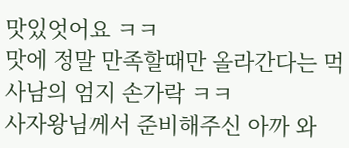맛있엇어요 ㅋㅋ
맛에 정말 만족할때만 올라간다는 먹사남의 엄지 손가락 ㅋㅋ
사자왕님께서 준비해주신 아까 와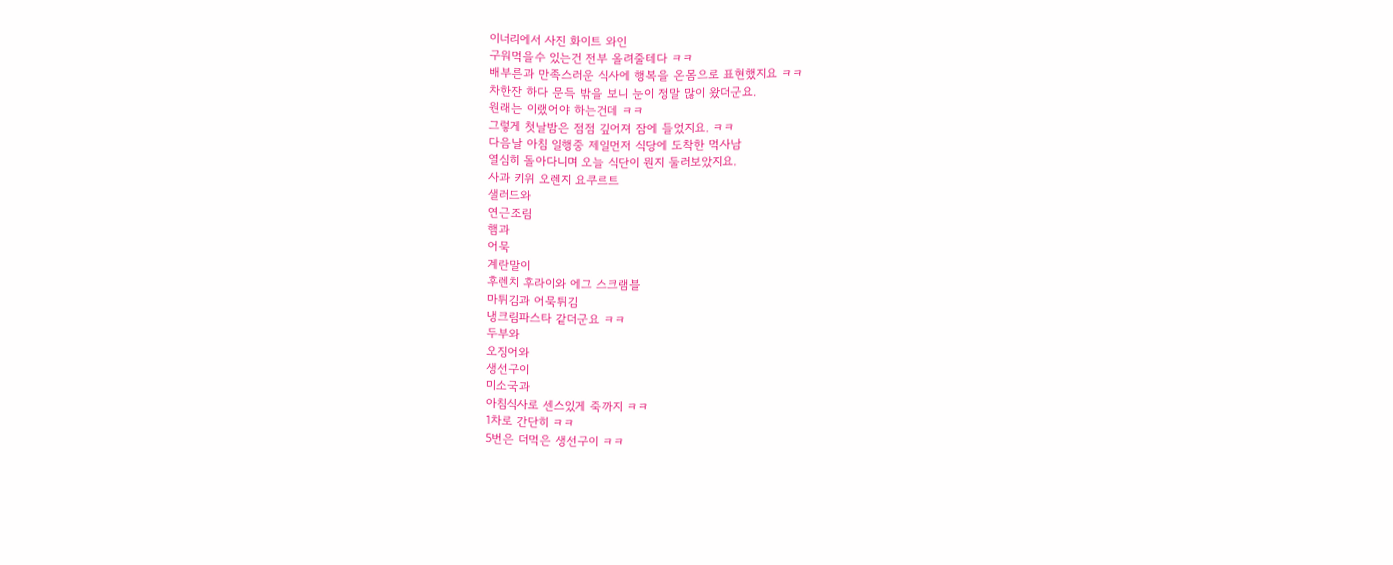이너리에서 사진 화이트 와인
구워먹을수 있는건 전부 올려줄테다 ㅋㅋ
배부른과 만족스러운 식사에 행복을 온몸으로 표현했지요 ㅋㅋ
차한잔 하다 문득 밖을 보니 눈이 정말 많이 왔더군요.
원래는 이랬어야 하는건데 ㅋㅋ
그렇게 첫날밤은 점점 깊어져 잠에 들었지요. ㅋㅋ
다음날 아침 일행중 제일먼저 식당에 도착한 먹사남
열심히 돌아다니며 오늘 식단이 뭔지 둘러보았지요.
사과 키위 오렌지 요쿠르트
샐러드와
연근조림
햄과
어묵
계란말이
후렌치 후라이와 에그 스크램블
마튀김과 어묵튀김
냉크림파스타 같더군요 ㅋㅋ
두부와
오징어와
생선구이
미소국과
아침식사로 센스있게 죽까지 ㅋㅋ
1차로 간단히 ㅋㅋ
5번은 더먹은 생선구이 ㅋㅋ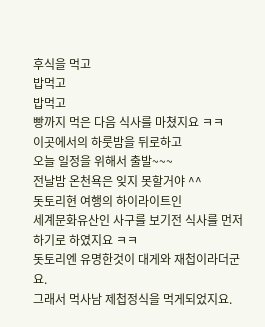후식을 먹고
밥먹고
밥먹고
빵까지 먹은 다음 식사를 마쳤지요 ㅋㅋ
이곳에서의 하룻밤을 뒤로하고
오늘 일정을 위해서 출발~~~
전날밤 온천욕은 잊지 못할거야 ^^
돗토리현 여행의 하이라이트인
세계문화유산인 사구를 보기전 식사를 먼저 하기로 하였지요 ㅋㅋ
돗토리엔 유명한것이 대게와 재첩이라더군요.
그래서 먹사남 제첩정식을 먹게되었지요.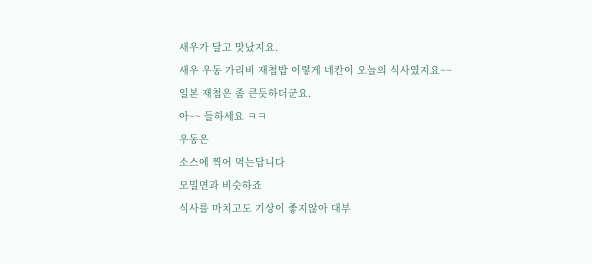새우가 달고 맛났지요.
새우 우동 가리비 재첩밥 이렇게 네칸이 오늘의 식사였지요~~
일본 재첩은 좀 큰듯하더군요.
아~~ 들하세요 ㅋㅋ
우동은
소스에 찍어 먹는답니다
모밀면과 비슷하죠
식사를 마치고도 기상이 좋지않아 대부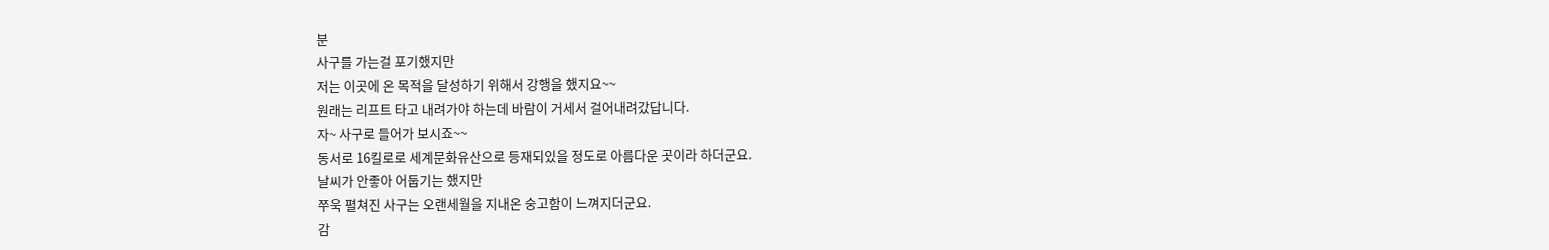분
사구를 가는걸 포기했지만
저는 이곳에 온 목적을 달성하기 위해서 강행을 했지요~~
원래는 리프트 타고 내려가야 하는데 바람이 거세서 걸어내려갔답니다.
자~ 사구로 들어가 보시죠~~
동서로 16킬로로 세계문화유산으로 등재되있을 정도로 아름다운 곳이라 하더군요.
날씨가 안좋아 어둡기는 했지만
쭈욱 펼쳐진 사구는 오랜세월을 지내온 숭고함이 느껴지더군요.
감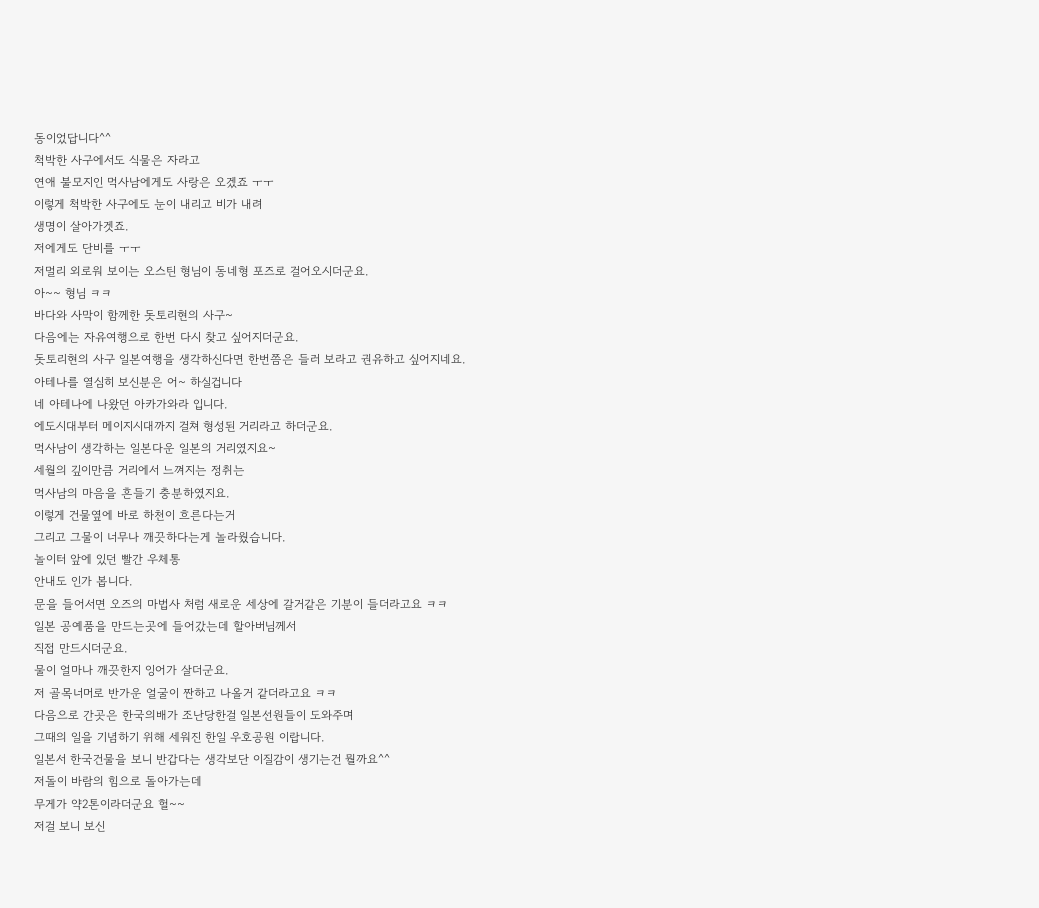동이었답니다^^
척박한 사구에서도 식물은 자라고
연애 불모지인 먹사남에게도 사랑은 오겠죠 ㅜㅜ
이렇게 척박한 사구에도 눈이 내리고 비가 내려
생명이 살아가겟죠.
저에게도 단비를 ㅜㅜ
저멀리 외로워 보이는 오스틴 형님이 동네형 포즈로 걸어오시더군요.
아~~ 형님 ㅋㅋ
바다와 사막이 함께한 돗토리현의 사구~
다음에는 자유여행으로 한번 다시 찾고 싶어지더군요.
돗토리현의 사구 일본여행을 생각하신다면 한번쯤은 들러 보라고 권유하고 싶어지네요.
아테나를 열심히 보신분은 어~ 하실겁니다
네 아테나에 나왔던 아카가와라 입니다.
에도시대부터 메이지시대까지 걸쳐 형성된 거리라고 하더군요.
먹사남이 생각하는 일본다운 일본의 거리였지요~
세월의 깊이만큼 거리에서 느껴지는 정취는
먹사남의 마음을 흔들기 충분하였지요.
이렇게 건물옆에 바로 하천이 흐른다는거
그리고 그물이 너무나 깨끗하다는게 놀라웠습니다.
놀이터 앞에 있던 빨간 우체통
안내도 인가 봅니다.
문을 들어서면 오즈의 마법사 처럼 새로운 세상에 갈거같은 기분이 들더라고요 ㅋㅋ
일본 공예품을 만드는곳에 들어갔는데 할아버님께서
직접 만드시더군요.
물이 얼마나 깨끗한지 잉어가 살더군요.
저 골목너머로 반가운 얼굴이 짠하고 나올거 같더라고요 ㅋㅋ
다음으로 간곳은 한국의배가 조난당한걸 일본선원들이 도와주며
그때의 일을 기념하기 위해 세워진 한일 우호공원 이랍니다.
일본서 한국건물을 보니 반갑다는 생각보단 이질감이 생기는건 뭘까요^^
저돌이 바람의 힘으로 돌아가는데
무게가 약2톤이라더군요 헐~~
저걸 보니 보신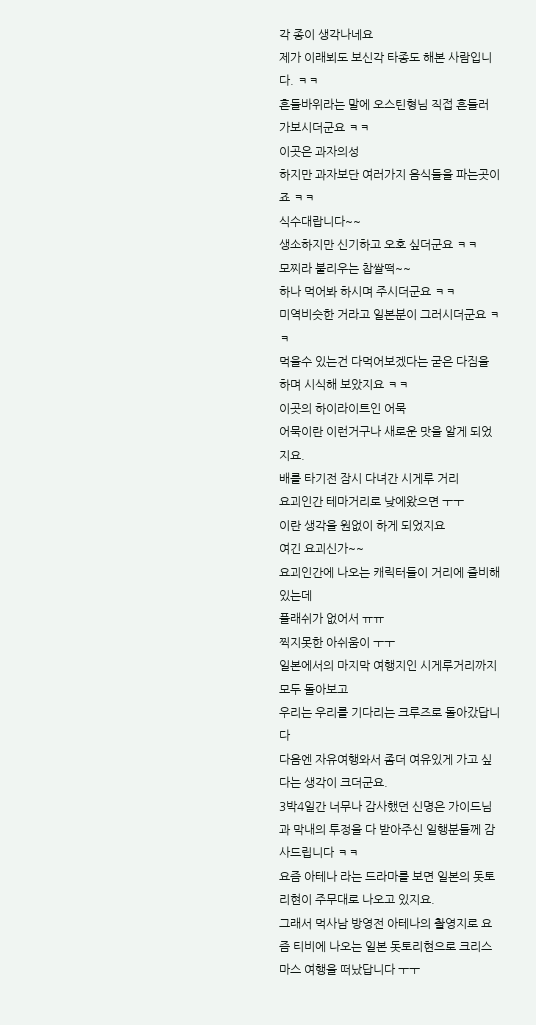각 종이 생각나네요
제가 이래뵈도 보신각 타종도 해본 사람입니다. ㅋㅋ
흔들바위라는 말에 오스틴형님 직접 흔들러 가보시더군요 ㅋㅋ
이곳은 과자의성
하지만 과자보단 여러가지 음식들을 파는곳이죠 ㅋㅋ
식수대랍니다~~
생소하지만 신기하고 오호 싶더군요 ㅋㅋ
모찌라 불리우는 찹쌀떡~~
하나 먹어봐 하시며 주시더군요 ㅋㅋ
미역비슷한 거라고 일본분이 그러시더군요 ㅋㅋ
먹을수 있는건 다먹어보겠다는 굳은 다짐을 하며 시식해 보았지요 ㅋㅋ
이곳의 하이라이트인 어묵
어묵이란 이런거구나 새로운 맛을 알게 되었지요.
배를 타기전 잠시 다녀간 시게루 거리
요괴인간 테마거리로 낮에왔으면 ㅜㅜ
이란 생각을 원없이 하게 되었지요
여긴 요괴신가~~
요괴인간에 나오는 캐릭터들이 거리에 즐비해있는데
플래쉬가 없어서 ㅠㅠ
찍지못한 아쉬움이 ㅜㅜ
일본에서의 마지막 여행지인 시게루거리까지 모두 돌아보고
우리는 우리를 기다리는 크루즈로 돌아갔답니다
다음엔 자유여행와서 좀더 여유있게 가고 싶다는 생각이 크더군요.
3박4일간 너무나 감사했던 신명은 가이드님과 막내의 투정을 다 받아주신 일행분들께 감사드립니다 ㅋㅋ
요즘 아테나 라는 드라마를 보면 일본의 돗토리현이 주무대로 나오고 있지요.
그래서 먹사남 방영전 아테나의 촬영지로 요즘 티비에 나오는 일본 돗토리현으로 크리스 마스 여행을 떠났답니다 ㅜㅜ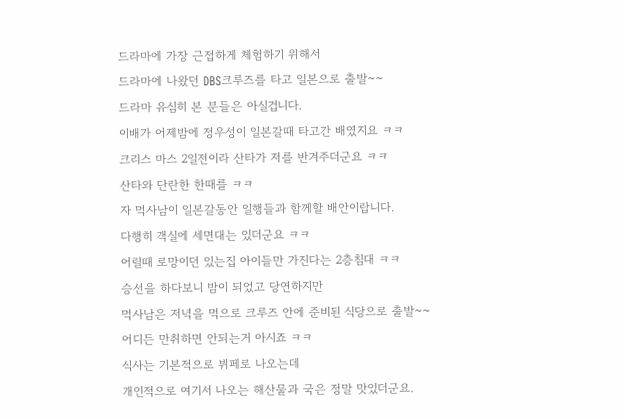드라마에 가장 근접하게 체험하기 위해서
드라마에 나왔던 DBS크루즈를 타고 일본으로 출발~~
드라마 유심히 본 분들은 아실겁니다.
이배가 어제밤에 정우성이 일본갈때 타고간 배였지요 ㅋㅋ
크리스 마스 2일전이라 산타가 저를 반겨주더군요 ㅋㅋ
산타와 단란한 한때를 ㅋㅋ
자 먹사남이 일본갈동안 일행들과 함께할 배안이랍니다.
다행히 객실에 세면대는 있더군요 ㅋㅋ
어릴때 로망이던 있는집 아이들만 가진다는 2층침대 ㅋㅋ
승선을 하다보니 밤이 되었고 당연하지만
먹사남은 저녁을 먹으로 크루즈 안에 준비된 식당으로 출발~~
어디든 만취하면 안되는거 아시죠 ㅋㅋ
식사는 기본적으로 뷔페로 나오는데
개인적으로 여기서 나오는 해산물과 국은 정말 맛있더군요.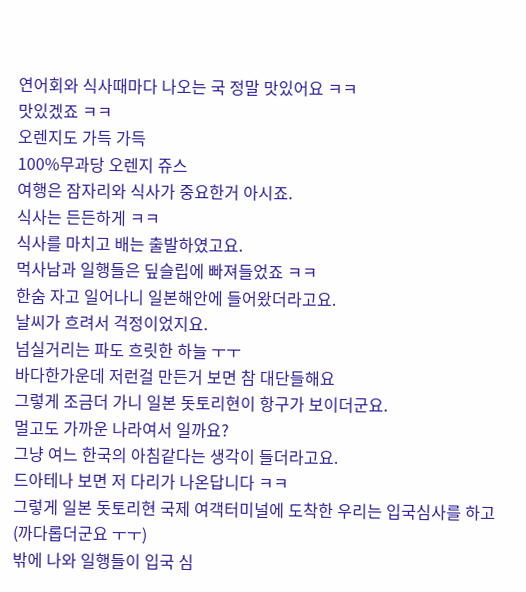연어회와 식사때마다 나오는 국 정말 맛있어요 ㅋㅋ
맛있겠죠 ㅋㅋ
오렌지도 가득 가득
100%무과당 오렌지 쥬스
여행은 잠자리와 식사가 중요한거 아시죠.
식사는 든든하게 ㅋㅋ
식사를 마치고 배는 출발하였고요.
먹사남과 일행들은 딮슬립에 빠져들었죠 ㅋㅋ
한숨 자고 일어나니 일본해안에 들어왔더라고요.
날씨가 흐려서 걱정이었지요.
넘실거리는 파도 흐릿한 하늘 ㅜㅜ
바다한가운데 저런걸 만든거 보면 참 대단들해요
그렇게 조금더 가니 일본 돗토리현이 항구가 보이더군요.
멀고도 가까운 나라여서 일까요?
그냥 여느 한국의 아침같다는 생각이 들더라고요.
드아테나 보면 저 다리가 나온답니다 ㅋㅋ
그렇게 일본 돗토리현 국제 여객터미널에 도착한 우리는 입국심사를 하고(까다롭더군요 ㅜㅜ)
밖에 나와 일행들이 입국 심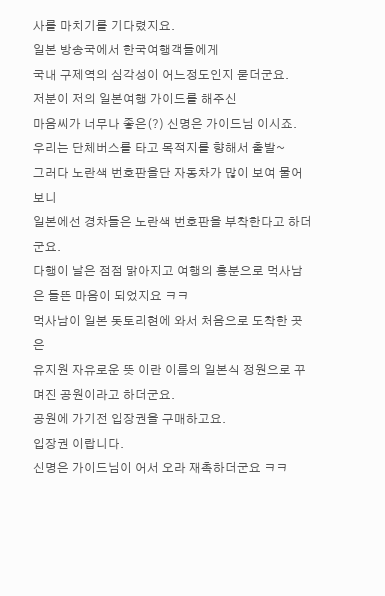사를 마치기를 기다렸지요.
일본 방송국에서 한국여행객들에게
국내 구제역의 심각성이 어느정도인지 묻더군요.
저분이 저의 일본여행 가이드를 해주신
마음씨가 너무나 좋은(?) 신명은 가이드님 이시죠.
우리는 단체버스를 타고 목적지를 향해서 출발~
그러다 노란색 번호판을단 자동차가 많이 보여 물어보니
일본에선 경차들은 노란색 번호판을 부착한다고 하더군요.
다행이 날은 점점 맑아지고 여행의 흥분으로 먹사남은 들뜬 마음이 되었지요 ㅋㅋ
먹사남이 일본 돗토리현에 와서 처음으로 도착한 곳은
유지원 자유로운 뜻 이란 이름의 일본식 정원으로 꾸며진 공원이라고 하더군요.
공원에 가기전 입장권을 구매하고요.
입장권 이랍니다.
신명은 가이드님이 어서 오라 재촉하더군요 ㅋㅋ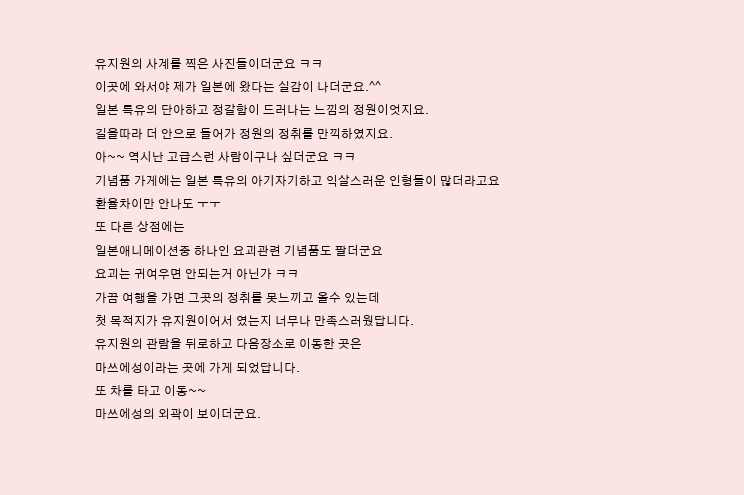유지원의 사계를 찍은 사진들이더군요 ㅋㅋ
이곳에 와서야 제가 일본에 왔다는 실감이 나더군요.^^
일본 특유의 단아하고 정갈함이 드러나는 느낌의 정원이엇지요.
길을따라 더 안으로 들어가 정원의 정취를 만끽하였지요.
아~~ 역시난 고급스런 사람이구나 싶더군요 ㅋㅋ
기념품 가게에는 일본 특유의 아기자기하고 익살스러운 인형들이 많더라고요
환율차이만 안나도 ㅜㅜ
또 다른 상점에는
일본애니메이션중 하나인 요괴관련 기념품도 팔더군요
요괴는 귀여우면 안되는거 아닌가 ㅋㅋ
가끔 여행을 가면 그곳의 정취를 못느끼고 올수 있는데
첫 목적지가 유지원이어서 였는지 너무나 만족스러웠답니다.
유지원의 관람을 뒤로하고 다음장소로 이동한 곳은
마쓰에성이라는 곳에 가게 되었답니다.
또 차를 타고 이동~~
마쓰에성의 외곽이 보이더군요.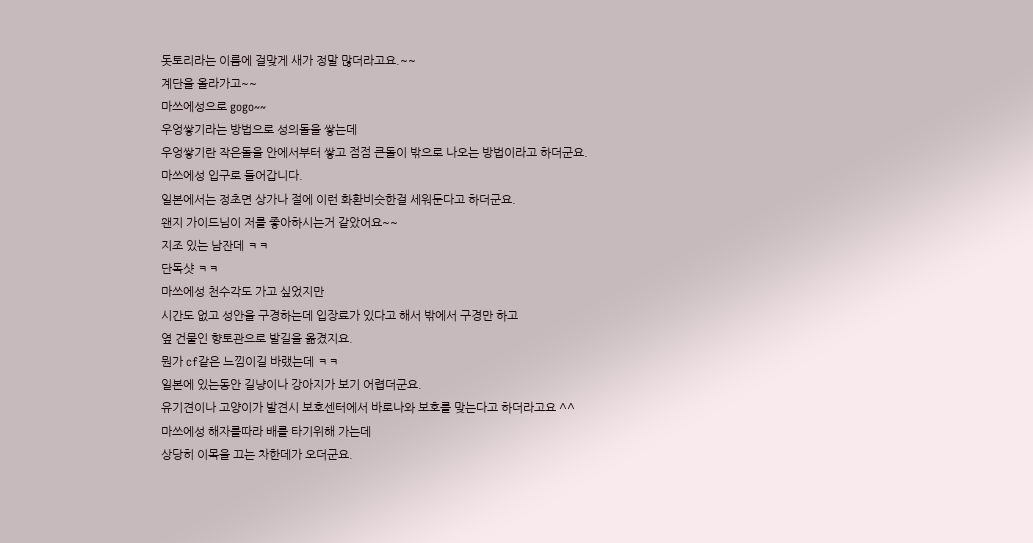돗토리라는 이름에 걸맞게 새가 정말 많더라고요.~~
계단을 올라가고~~
마쓰에성으로 gogo~~
우엉쌓기라는 방법으로 성의돌을 쌓는데
우엉쌓기란 작은돌을 안에서부터 쌓고 점점 큰돌이 밖으로 나오는 방법이라고 하더군요.
마쓰에성 입구로 들어갑니다.
일본에서는 정초면 상가나 절에 이런 화환비슷한걸 세워둔다고 하더군요.
왠지 가이드님이 저를 좋아하시는거 같았어요~~
지조 있는 남잔데 ㅋㅋ
단독샷 ㅋㅋ
마쓰에성 천수각도 가고 싶었지만
시간도 없고 성안을 구경하는데 입장료가 있다고 해서 밖에서 구경만 하고
옆 건물인 향토관으로 발길을 옮겼지요.
뭔가 cf같은 느낌이길 바랬는데 ㅋㅋ
일본에 있는동안 길냥이나 강아지가 보기 어렵더군요.
유기견이나 고양이가 발견시 보호센터에서 바로나와 보호를 맞는다고 하더라고요 ^^
마쓰에성 해자를따라 배를 타기위해 가는데
상당히 이목을 끄는 차한데가 오더군요.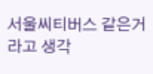서울씨티버스 같은거라고 생각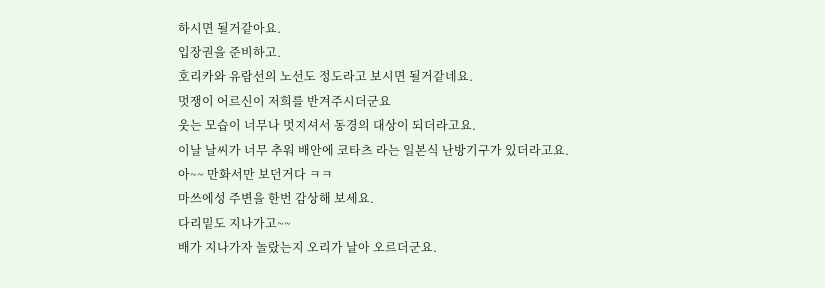하시면 될거같아요.
입장권을 준비하고.
호리카와 유람선의 노선도 정도라고 보시면 될거같네요.
멋쟁이 어르신이 저희를 반겨주시더군요
웃는 모습이 너무나 멋지셔서 동경의 대상이 되더라고요.
이날 날씨가 너무 추워 배안에 코타츠 라는 일본식 난방기구가 있더라고요.
아~~ 만화서만 보던거다 ㅋㅋ
마쓰에성 주변을 한번 감상해 보세요.
다리밑도 지나가고~~
배가 지나가자 놀랐는지 오리가 날아 오르더군요.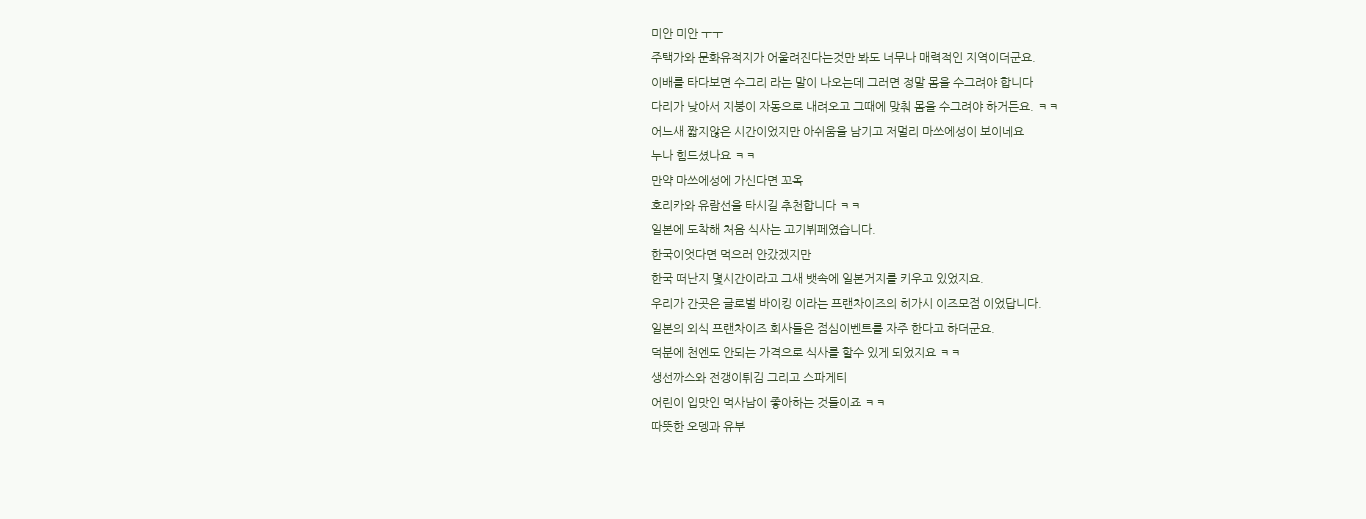미안 미안 ㅜㅜ
주택가와 문화유적지가 어울려진다는것만 봐도 너무나 매력적인 지역이더군요.
이배를 타다보면 수그리 라는 말이 나오는데 그러면 정말 몸을 수그려야 합니다
다리가 낮아서 지붕이 자동으로 내려오고 그때에 맞춰 몸을 수그려야 하거든요. ㅋㅋ
어느새 짧지않은 시간이었지만 아쉬움을 남기고 저멀리 마쓰에성이 보이네요
누나 힘드셨나요 ㅋㅋ
만약 마쓰에성에 가신다면 꼬옥
호리카와 유람선을 타시길 추천합니다 ㅋㅋ
일본에 도착해 처음 식사는 고기뷔페였습니다.
한국이엇다면 먹으러 안갔겠지만
한국 떠난지 몇시간이라고 그새 뱃속에 일본거지를 키우고 있었지요.
우리가 간곳은 글로벌 바이킹 이라는 프랜차이즈의 히가시 이즈모점 이었답니다.
일본의 외식 프랜차이즈 회사들은 점심이벤트를 자주 한다고 하더군요.
덕분에 천엔도 안되는 가격으로 식사를 할수 있게 되었지요 ㅋㅋ
생선까스와 전갱이튀김 그리고 스파게티
어린이 입맛인 먹사남이 좋아하는 것들이죠 ㅋㅋ
따뜻한 오뎅과 유부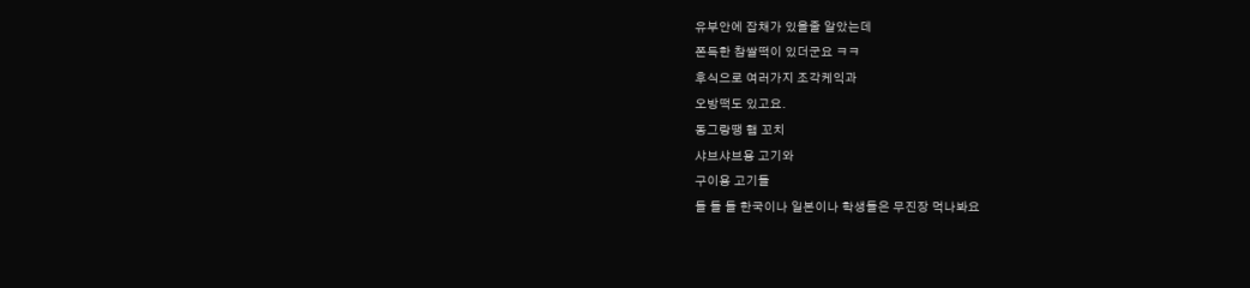유부안에 잡채가 있을줄 알았는데
쫀득한 참쌀떡이 있더군요 ㅋㅋ
후식으로 여러가지 조각케익과
오방떡도 있고요.
동그랑땡 햄 꼬치
샤브샤브용 고기와
구이용 고기들
들 들 들 한국이나 일본이나 학생들은 무진장 먹나봐요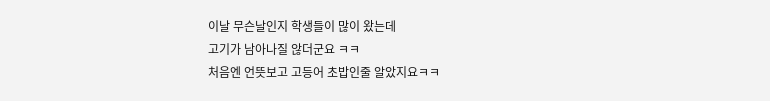이날 무슨날인지 학생들이 많이 왔는데
고기가 남아나질 않더군요 ㅋㅋ
처음엔 언뜻보고 고등어 초밥인줄 알았지요ㅋㅋ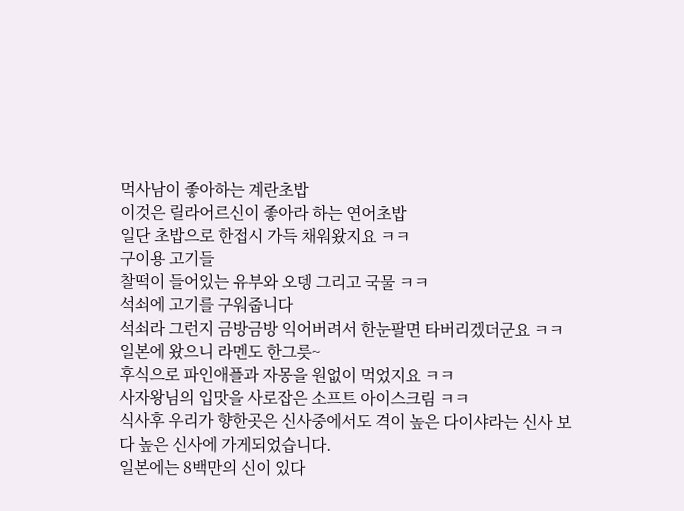먹사남이 좋아하는 계란초밥
이것은 릴라어르신이 좋아라 하는 연어초밥
일단 초밥으로 한접시 가득 채워왔지요 ㅋㅋ
구이용 고기들
찰떡이 들어있는 유부와 오뎅 그리고 국물 ㅋㅋ
석쇠에 고기를 구워줍니다
석쇠라 그런지 금방금방 익어버려서 한눈팔면 타버리겠더군요 ㅋㅋ
일본에 왔으니 라멘도 한그릇~
후식으로 파인애플과 자몽을 원없이 먹었지요 ㅋㅋ
사자왕님의 입맛을 사로잡은 소프트 아이스크림 ㅋㅋ
식사후 우리가 향한곳은 신사중에서도 격이 높은 다이샤라는 신사 보다 높은 신사에 가게되었습니다.
일본에는 8백만의 신이 있다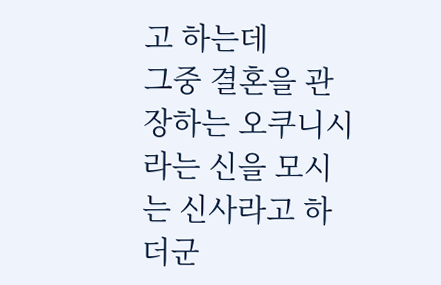고 하는데
그중 결혼을 관장하는 오쿠니시 라는 신을 모시는 신사라고 하더군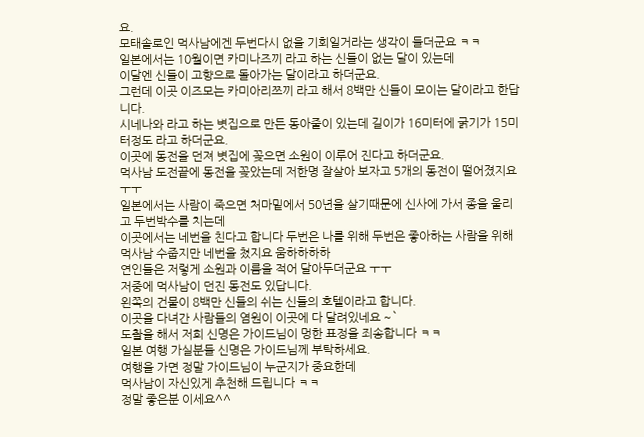요.
모태솔로인 먹사남에겐 두번다시 없을 기회일거라는 생각이 들더군요 ㅋㅋ
일본에서는 10월이면 카미나즈끼 라고 하는 신들이 없는 달이 있는데
이달엔 신들이 고향으로 돌아가는 달이라고 하더군요.
그런데 이곳 이즈모는 카미아리쯔끼 라고 해서 8백만 신들이 모이는 달이라고 한답니다.
시네나와 라고 하는 볏집으로 만든 동아줄이 있는데 길이가 16미터에 굵기가 15미터정도 라고 하더군요.
이곳에 동전을 던져 볏집에 꽂으면 소원이 이루어 진다고 하더군요.
먹사남 도전끝에 동전을 꽂았는데 저한명 잘살아 보자고 5개의 동전이 떨어졌지요 ㅜㅜ
일본에서는 사람이 죽으면 처마밑에서 50년을 살기때문에 신사에 가서 종을 울리고 두번박수를 치는데
이곳에서는 네번을 친다고 합니다 두번은 나를 위해 두번은 좋아하는 사람을 위해
먹사남 수줍지만 네번을 쳤지요 움하하하하
연인들은 저렇게 소원과 이름을 적어 달아두더군요 ㅜㅜ
저중에 먹사남이 던진 동전도 있답니다.
왼쪽의 건물이 8백만 신들의 쉬는 신들의 호텔이라고 합니다.
이곳을 다녀간 사람들의 염원이 이곳에 다 달려있네요 ~`
도촬을 해서 저희 신명은 가이드님이 멍한 표정을 죄송합니다 ㅋㅋ
일본 여행 가실분들 신명은 가이드님께 부탁하세요.
여행을 가면 정말 가이드님이 누군지가 중요한데
먹사남이 자신있게 추천해 드립니다 ㅋㅋ
정말 좋은분 이세요^^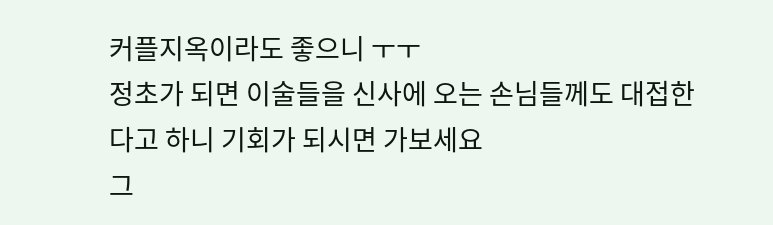커플지옥이라도 좋으니 ㅜㅜ
정초가 되면 이술들을 신사에 오는 손님들께도 대접한다고 하니 기회가 되시면 가보세요
그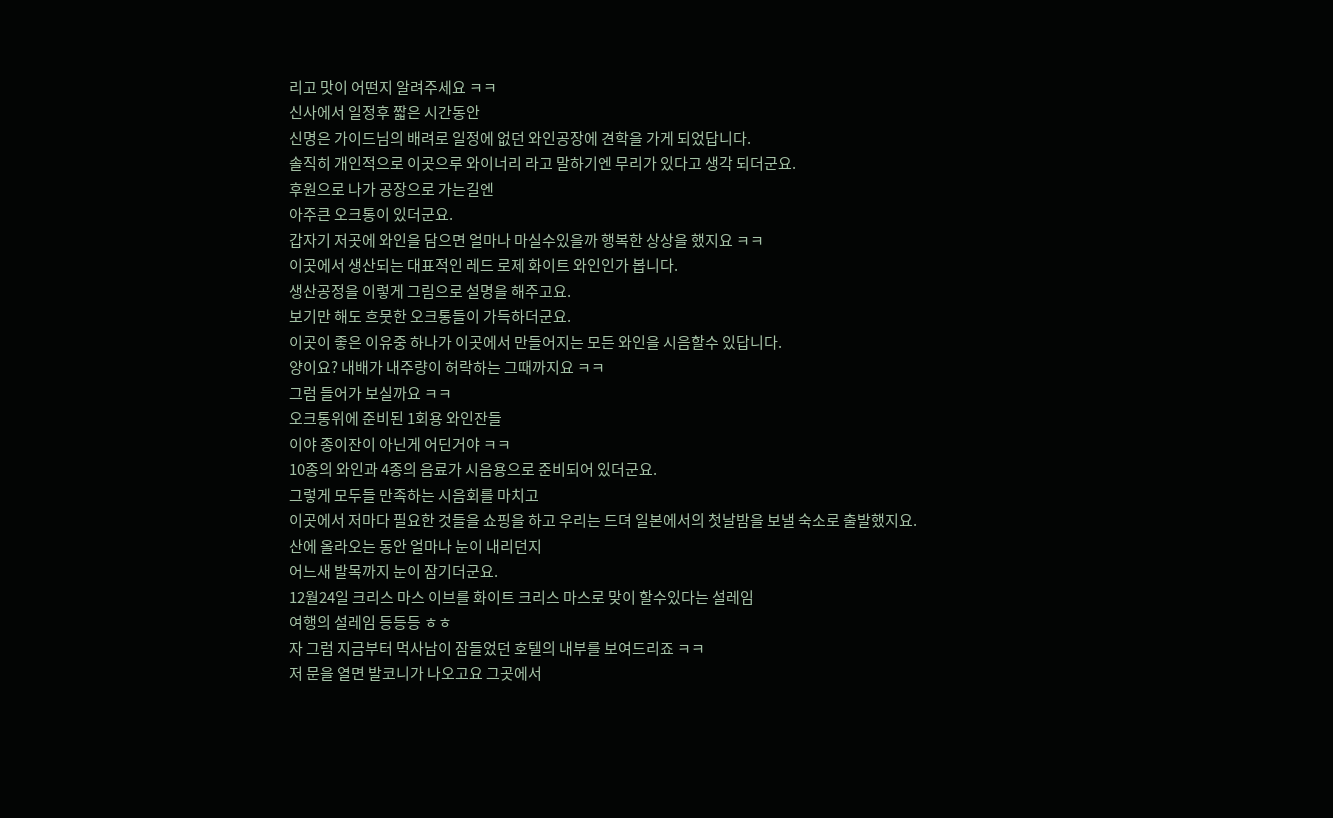리고 맛이 어떤지 알려주세요 ㅋㅋ
신사에서 일정후 짧은 시간동안
신명은 가이드님의 배려로 일정에 없던 와인공장에 견학을 가게 되었답니다.
솔직히 개인적으로 이곳으루 와이너리 라고 말하기엔 무리가 있다고 생각 되더군요.
후원으로 나가 공장으로 가는길엔
아주큰 오크통이 있더군요.
갑자기 저곳에 와인을 담으면 얼마나 마실수있을까 행복한 상상을 했지요 ㅋㅋ
이곳에서 생산되는 대표적인 레드 로제 화이트 와인인가 봅니다.
생산공정을 이렇게 그림으로 설명을 해주고요.
보기만 해도 흐뭇한 오크통들이 가득하더군요.
이곳이 좋은 이유중 하나가 이곳에서 만들어지는 모든 와인을 시음할수 있답니다.
양이요? 내배가 내주량이 허락하는 그때까지요 ㅋㅋ
그럼 들어가 보실까요 ㅋㅋ
오크통위에 준비된 1회용 와인잔들
이야 종이잔이 아닌게 어딘거야 ㅋㅋ
10종의 와인과 4종의 음료가 시음용으로 준비되어 있더군요.
그렇게 모두들 만족하는 시음회를 마치고
이곳에서 저마다 필요한 것들을 쇼핑을 하고 우리는 드뎌 일본에서의 첫날밤을 보낼 숙소로 출발했지요.
산에 올라오는 동안 얼마나 눈이 내리던지
어느새 발목까지 눈이 잠기더군요.
12월24일 크리스 마스 이브를 화이트 크리스 마스로 맞이 할수있다는 설레임
여행의 설레임 등등등 ㅎㅎ
자 그럼 지금부터 먹사남이 잠들었던 호텔의 내부를 보여드리죠 ㅋㅋ
저 문을 열면 발코니가 나오고요 그곳에서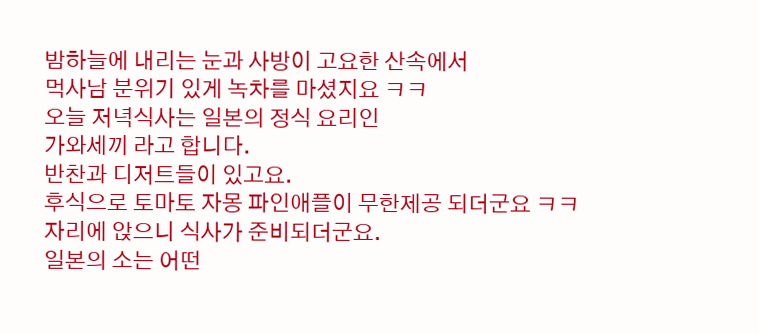밤하늘에 내리는 눈과 사방이 고요한 산속에서
먹사남 분위기 있게 녹차를 마셨지요 ㅋㅋ
오늘 저녁식사는 일본의 정식 요리인
가와세끼 라고 합니다.
반찬과 디저트들이 있고요.
후식으로 토마토 자몽 파인애플이 무한제공 되더군요 ㅋㅋ
자리에 앉으니 식사가 준비되더군요.
일본의 소는 어떤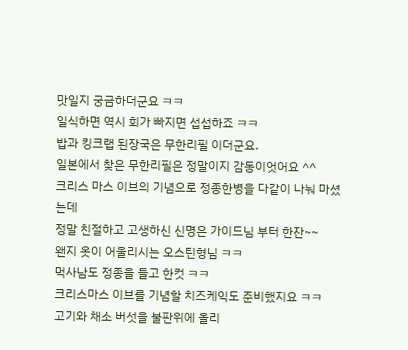맛일지 궁금하더군요 ㅋㅋ
일식하면 역시 회가 빠지면 섭섭하죠 ㅋㅋ
밥과 킹크랩 된장국은 무한리필 이더군요.
일본에서 찾은 무한리필은 정말이지 감동이엇어요 ^^
크리스 마스 이브의 기념으로 정종한병을 다같이 나눠 마셨는데
정말 친절하고 고생하신 신명은 가이드님 부터 한잔~~
왠지 옷이 어울리시는 오스틴형님 ㅋㅋ
먹사남도 정종을 들고 한컷 ㅋㅋ
크리스마스 이브를 기념할 치즈케익도 준비했지요 ㅋㅋ
고기와 채소 버섯을 불판위에 올리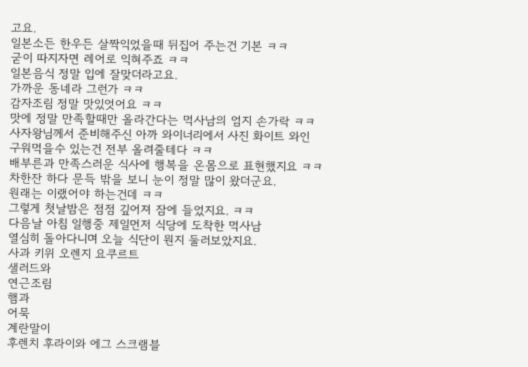고요.
일본소든 한우든 살짝익었을때 뒤집어 주는건 기본 ㅋㅋ
굳이 따지자면 레어로 익혀주죠 ㅋㅋ
일본음식 정말 입에 잘맞더라고요.
가까운 동네라 그런가 ㅋㅋ
감자조림 정말 맛있엇어요 ㅋㅋ
맛에 정말 만족할때만 올라간다는 먹사남의 엄지 손가락 ㅋㅋ
사자왕님께서 준비해주신 아까 와이너리에서 사진 화이트 와인
구워먹을수 있는건 전부 올려줄테다 ㅋㅋ
배부른과 만족스러운 식사에 행복을 온몸으로 표현했지요 ㅋㅋ
차한잔 하다 문득 밖을 보니 눈이 정말 많이 왔더군요.
원래는 이랬어야 하는건데 ㅋㅋ
그렇게 첫날밤은 점점 깊어져 잠에 들었지요. ㅋㅋ
다음날 아침 일행중 제일먼저 식당에 도착한 먹사남
열심히 돌아다니며 오늘 식단이 뭔지 둘러보았지요.
사과 키위 오렌지 요쿠르트
샐러드와
연근조림
햄과
어묵
계란말이
후렌치 후라이와 에그 스크램블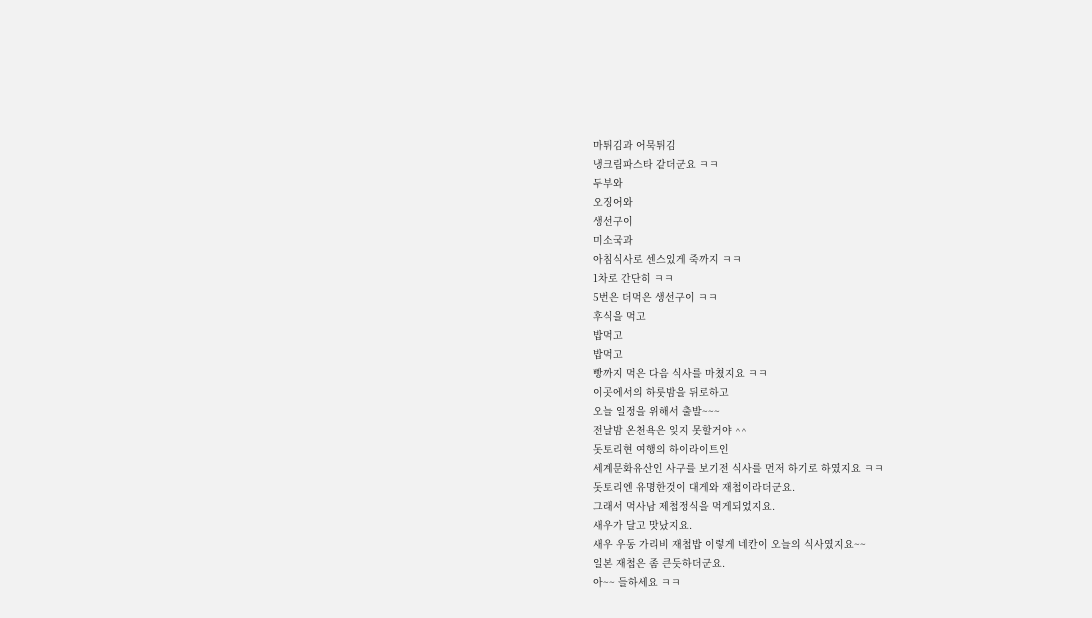마튀김과 어묵튀김
냉크림파스타 같더군요 ㅋㅋ
두부와
오징어와
생선구이
미소국과
아침식사로 센스있게 죽까지 ㅋㅋ
1차로 간단히 ㅋㅋ
5번은 더먹은 생선구이 ㅋㅋ
후식을 먹고
밥먹고
밥먹고
빵까지 먹은 다음 식사를 마쳤지요 ㅋㅋ
이곳에서의 하룻밤을 뒤로하고
오늘 일정을 위해서 출발~~~
전날밤 온천욕은 잊지 못할거야 ^^
돗토리현 여행의 하이라이트인
세계문화유산인 사구를 보기전 식사를 먼저 하기로 하였지요 ㅋㅋ
돗토리엔 유명한것이 대게와 재첩이라더군요.
그래서 먹사남 제첩정식을 먹게되었지요.
새우가 달고 맛났지요.
새우 우동 가리비 재첩밥 이렇게 네칸이 오늘의 식사였지요~~
일본 재첩은 좀 큰듯하더군요.
아~~ 들하세요 ㅋㅋ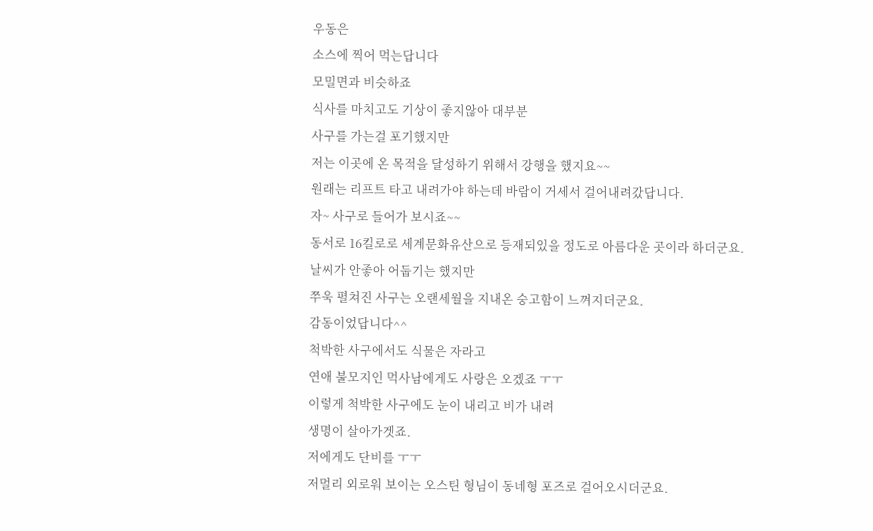우동은
소스에 찍어 먹는답니다
모밀면과 비슷하죠
식사를 마치고도 기상이 좋지않아 대부분
사구를 가는걸 포기했지만
저는 이곳에 온 목적을 달성하기 위해서 강행을 했지요~~
원래는 리프트 타고 내려가야 하는데 바람이 거세서 걸어내려갔답니다.
자~ 사구로 들어가 보시죠~~
동서로 16킬로로 세계문화유산으로 등재되있을 정도로 아름다운 곳이라 하더군요.
날씨가 안좋아 어둡기는 했지만
쭈욱 펼쳐진 사구는 오랜세월을 지내온 숭고함이 느껴지더군요.
감동이었답니다^^
척박한 사구에서도 식물은 자라고
연애 불모지인 먹사남에게도 사랑은 오겠죠 ㅜㅜ
이렇게 척박한 사구에도 눈이 내리고 비가 내려
생명이 살아가겟죠.
저에게도 단비를 ㅜㅜ
저멀리 외로워 보이는 오스틴 형님이 동네형 포즈로 걸어오시더군요.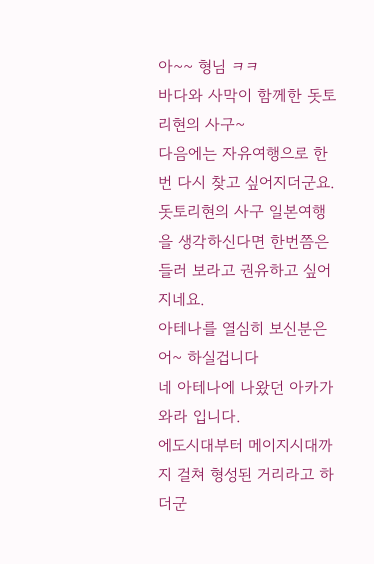아~~ 형님 ㅋㅋ
바다와 사막이 함께한 돗토리현의 사구~
다음에는 자유여행으로 한번 다시 찾고 싶어지더군요.
돗토리현의 사구 일본여행을 생각하신다면 한번쯤은 들러 보라고 권유하고 싶어지네요.
아테나를 열심히 보신분은 어~ 하실겁니다
네 아테나에 나왔던 아카가와라 입니다.
에도시대부터 메이지시대까지 걸쳐 형성된 거리라고 하더군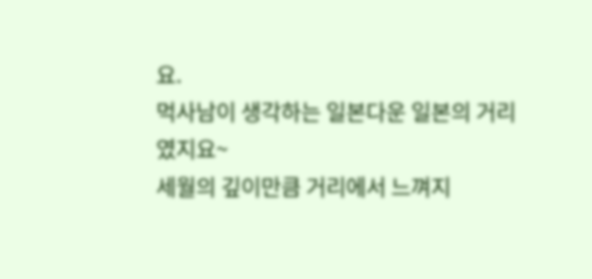요.
먹사남이 생각하는 일본다운 일본의 거리였지요~
세월의 깊이만큼 거리에서 느껴지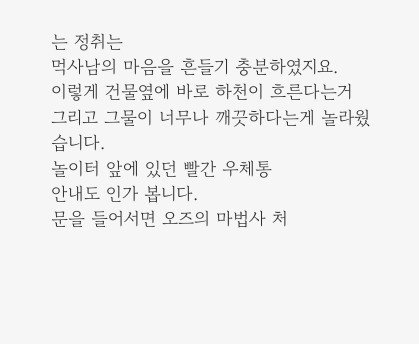는 정취는
먹사남의 마음을 흔들기 충분하였지요.
이렇게 건물옆에 바로 하천이 흐른다는거
그리고 그물이 너무나 깨끗하다는게 놀라웠습니다.
놀이터 앞에 있던 빨간 우체통
안내도 인가 봅니다.
문을 들어서면 오즈의 마법사 처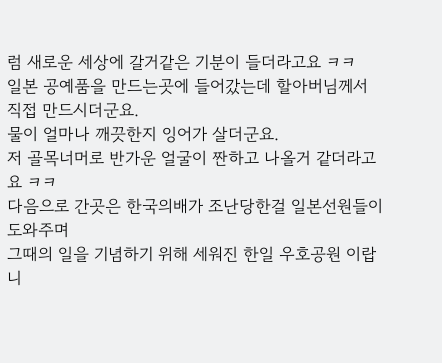럼 새로운 세상에 갈거같은 기분이 들더라고요 ㅋㅋ
일본 공예품을 만드는곳에 들어갔는데 할아버님께서
직접 만드시더군요.
물이 얼마나 깨끗한지 잉어가 살더군요.
저 골목너머로 반가운 얼굴이 짠하고 나올거 같더라고요 ㅋㅋ
다음으로 간곳은 한국의배가 조난당한걸 일본선원들이 도와주며
그때의 일을 기념하기 위해 세워진 한일 우호공원 이랍니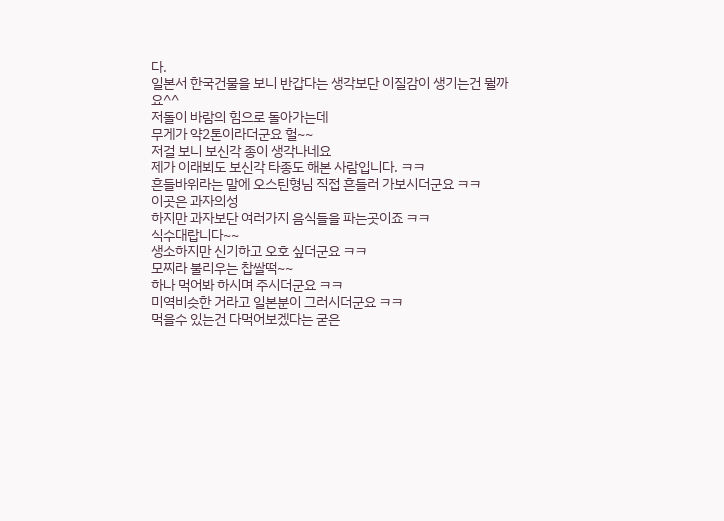다.
일본서 한국건물을 보니 반갑다는 생각보단 이질감이 생기는건 뭘까요^^
저돌이 바람의 힘으로 돌아가는데
무게가 약2톤이라더군요 헐~~
저걸 보니 보신각 종이 생각나네요
제가 이래뵈도 보신각 타종도 해본 사람입니다. ㅋㅋ
흔들바위라는 말에 오스틴형님 직접 흔들러 가보시더군요 ㅋㅋ
이곳은 과자의성
하지만 과자보단 여러가지 음식들을 파는곳이죠 ㅋㅋ
식수대랍니다~~
생소하지만 신기하고 오호 싶더군요 ㅋㅋ
모찌라 불리우는 찹쌀떡~~
하나 먹어봐 하시며 주시더군요 ㅋㅋ
미역비슷한 거라고 일본분이 그러시더군요 ㅋㅋ
먹을수 있는건 다먹어보겠다는 굳은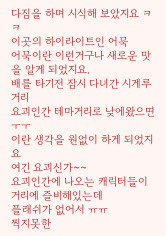다짐을 하며 시식해 보았지요 ㅋㅋ
이곳의 하이라이트인 어묵
어묵이란 이런거구나 새로운 맛을 알게 되었지요.
배를 타기전 잠시 다녀간 시게루 거리
요괴인간 테마거리로 낮에왔으면 ㅜㅜ
이란 생각을 원없이 하게 되었지요
여긴 요괴신가~~
요괴인간에 나오는 캐릭터들이 거리에 즐비해있는데
플래쉬가 없어서 ㅠㅠ
찍지못한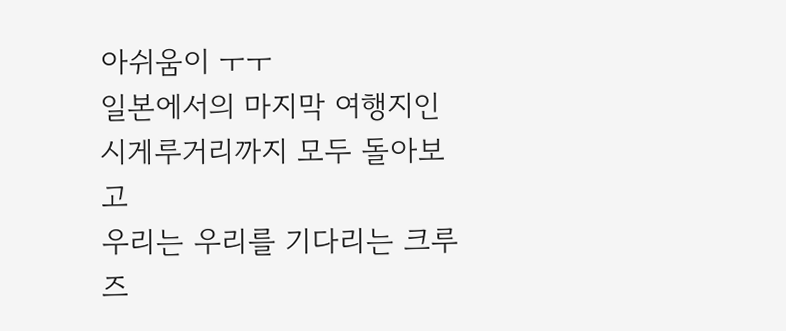아쉬움이 ㅜㅜ
일본에서의 마지막 여행지인 시게루거리까지 모두 돌아보고
우리는 우리를 기다리는 크루즈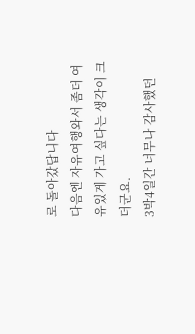로 돌아갔답니다
다음엔 자유여행와서 좀더 여유있게 가고 싶다는 생각이 크더군요.
3박4일간 너무나 감사했던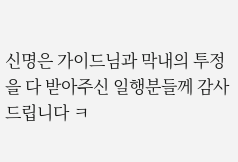신명은 가이드님과 막내의 투정을 다 받아주신 일행분들께 감사드립니다 ㅋ